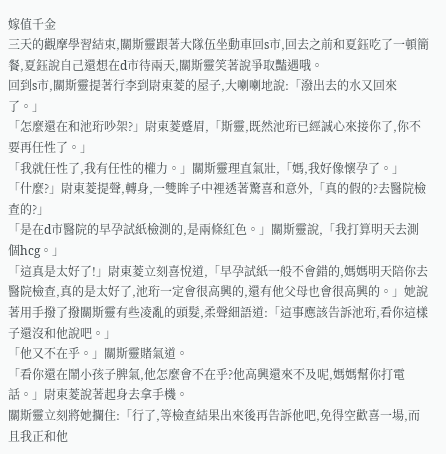嫁值千金
三天的觀摩學習結束,關斯靈跟著大隊伍坐動車回s市,回去之前和夏鈺吃了一頓簡餐,夏鈺說自己還想在d市待兩天,關斯靈笑著說爭取豔遇哦。
回到s市,關斯靈提著行李到尉東菱的屋子,大喇喇地說:「潑出去的水又回來了。」
「怎麼還在和池珩吵架?」尉東菱蹙眉,「斯靈,既然池珩已經誠心來接你了,你不要再任性了。」
「我就任性了,我有任性的權力。」關斯靈理直氣壯,「媽,我好像懷孕了。」
「什麼?」尉東菱提聲,轉身,一雙眸子中裡透著驚喜和意外,「真的假的?去醫院檢查的?」
「是在d市醫院的早孕試紙檢測的,是兩條紅色。」關斯靈說,「我打算明天去測個hcg。」
「這真是太好了!」尉東菱立刻喜悅道,「早孕試紙一般不會錯的,媽媽明天陪你去醫院檢查,真的是太好了,池珩一定會很高興的,還有他父母也會很高興的。」她說著用手撥了撥關斯靈有些凌亂的頭髮,柔聲細語道:「這事應該告訴池珩,看你這樣子還沒和他說吧。」
「他又不在乎。」關斯靈賭氣道。
「看你還在鬧小孩子脾氣,他怎麼會不在乎?他高興還來不及呢,媽媽幫你打電話。」尉東菱說著起身去拿手機。
關斯靈立刻將她攔住:「行了,等檢查結果出來後再告訴他吧,免得空歡喜一場,而且我正和他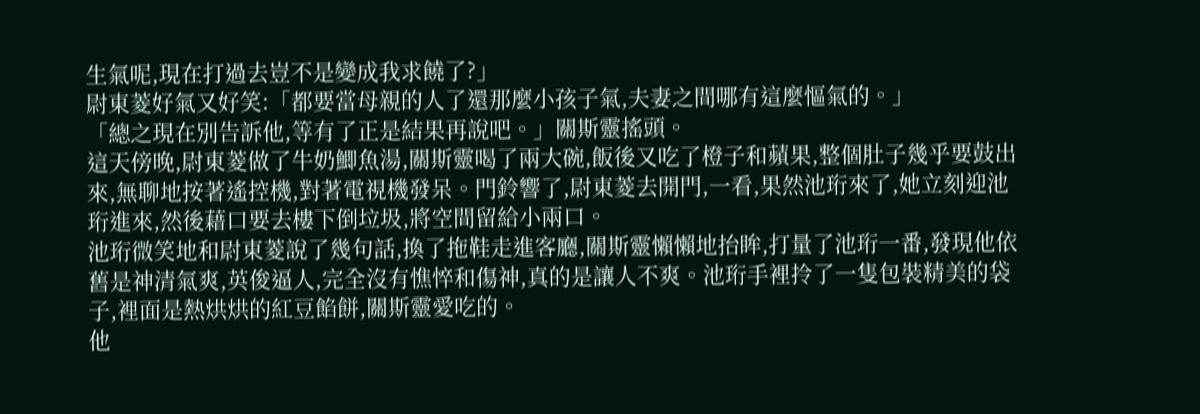生氣呢,現在打過去豈不是變成我求饒了?」
尉東菱好氣又好笑:「都要當母親的人了還那麼小孩子氣,夫妻之間哪有這麼慪氣的。」
「總之現在別告訴他,等有了正是結果再說吧。」關斯靈搖頭。
這天傍晚,尉東菱做了牛奶鯽魚湯,關斯靈喝了兩大碗,飯後又吃了橙子和蘋果,整個肚子幾乎要鼓出來,無聊地按著遙控機,對著電視機發呆。門鈴響了,尉東菱去開門,一看,果然池珩來了,她立刻迎池珩進來,然後藉口要去樓下倒垃圾,將空間留給小兩口。
池珩微笑地和尉東菱說了幾句話,換了拖鞋走進客廳,關斯靈懶懶地抬眸,打量了池珩一番,發現他依舊是神清氣爽,英俊逼人,完全沒有憔悴和傷神,真的是讓人不爽。池珩手裡拎了一隻包裝精美的袋子,裡面是熱烘烘的紅豆餡餅,關斯靈愛吃的。
他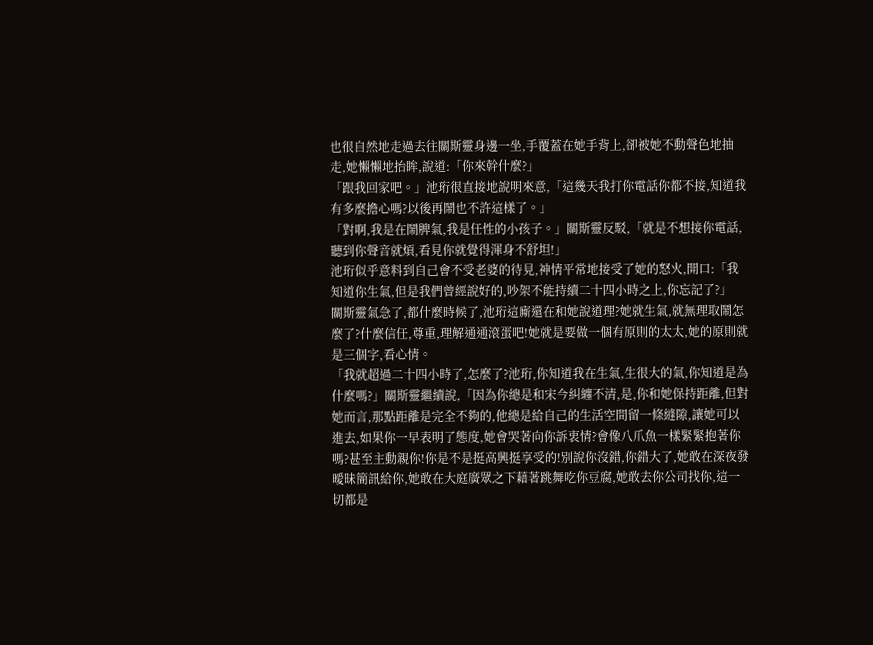也很自然地走過去往關斯靈身邊一坐,手覆蓋在她手背上,卻被她不動聲色地抽走,她懶懶地抬眸,說道:「你來幹什麼?」
「跟我回家吧。」池珩很直接地說明來意,「這幾天我打你電話你都不接,知道我有多麼擔心嗎?以後再鬧也不許這樣了。」
「對啊,我是在鬧脾氣,我是任性的小孩子。」關斯靈反駁,「就是不想接你電話,聽到你聲音就煩,看見你就覺得渾身不舒坦!」
池珩似乎意料到自己會不受老婆的待見,神情平常地接受了她的怒火,開口:「我知道你生氣,但是我們曾經說好的,吵架不能持續二十四小時之上,你忘記了?」
關斯靈氣急了,都什麼時候了,池珩這廝還在和她說道理?她就生氣,就無理取鬧怎麼了?什麼信任,尊重,理解通通滾蛋吧!她就是要做一個有原則的太太,她的原則就是三個字,看心情。
「我就超過二十四小時了,怎麼了?池珩,你知道我在生氣,生很大的氣,你知道是為什麼嗎?」關斯靈繼續說,「因為你總是和宋今糾纏不清,是,你和她保持距離,但對她而言,那點距離是完全不夠的,他總是給自己的生活空間留一條縫隙,讓她可以進去,如果你一早表明了態度,她會哭著向你訴衷情?會像八爪魚一樣緊緊抱著你嗎?甚至主動親你!你是不是挺高興挺享受的!別說你沒錯,你錯大了,她敢在深夜發曖昧簡訊給你,她敢在大庭廣眾之下藉著跳舞吃你豆腐,她敢去你公司找你,這一切都是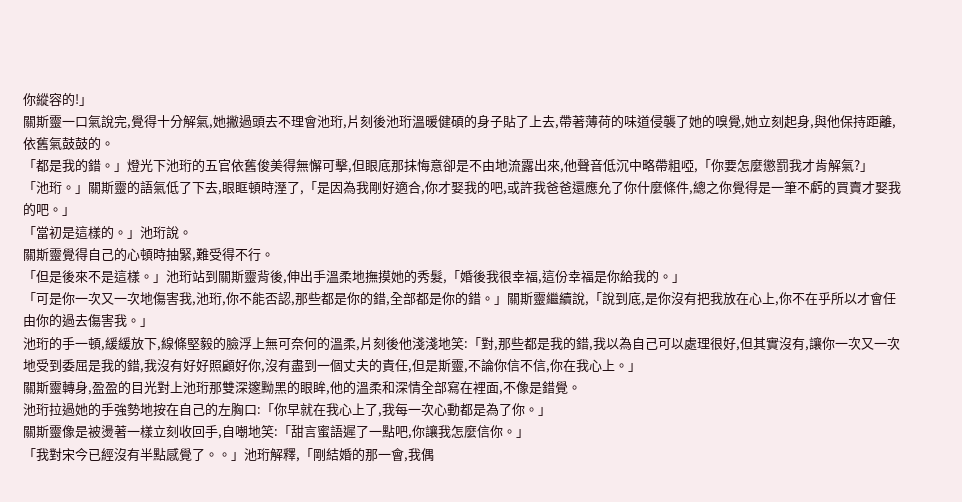你縱容的!」
關斯靈一口氣說完,覺得十分解氣,她撇過頭去不理會池珩,片刻後池珩溫暖健碩的身子貼了上去,帶著薄荷的味道侵襲了她的嗅覺,她立刻起身,與他保持距離,依舊氣鼓鼓的。
「都是我的錯。」燈光下池珩的五官依舊俊美得無懈可擊,但眼底那抹悔意卻是不由地流露出來,他聲音低沉中略帶粗啞,「你要怎麼懲罰我才肯解氣?」
「池珩。」關斯靈的語氣低了下去,眼眶頓時溼了,「是因為我剛好適合,你才娶我的吧,或許我爸爸還應允了你什麼條件,總之你覺得是一筆不虧的買賣才娶我的吧。」
「當初是這樣的。」池珩說。
關斯靈覺得自己的心頓時抽緊,難受得不行。
「但是後來不是這樣。」池珩站到關斯靈背後,伸出手溫柔地撫摸她的秀髮,「婚後我很幸福,這份幸福是你給我的。」
「可是你一次又一次地傷害我,池珩,你不能否認,那些都是你的錯,全部都是你的錯。」關斯靈繼續說,「說到底,是你沒有把我放在心上,你不在乎所以才會任由你的過去傷害我。」
池珩的手一頓,緩緩放下,線條堅毅的臉浮上無可奈何的溫柔,片刻後他淺淺地笑:「對,那些都是我的錯,我以為自己可以處理很好,但其實沒有,讓你一次又一次地受到委屈是我的錯,我沒有好好照顧好你,沒有盡到一個丈夫的責任,但是斯靈,不論你信不信,你在我心上。」
關斯靈轉身,盈盈的目光對上池珩那雙深邃黝黑的眼眸,他的溫柔和深情全部寫在裡面,不像是錯覺。
池珩拉過她的手強勢地按在自己的左胸口:「你早就在我心上了,我每一次心動都是為了你。」
關斯靈像是被燙著一樣立刻收回手,自嘲地笑:「甜言蜜語遲了一點吧,你讓我怎麼信你。」
「我對宋今已經沒有半點感覺了。。」池珩解釋,「剛結婚的那一會,我偶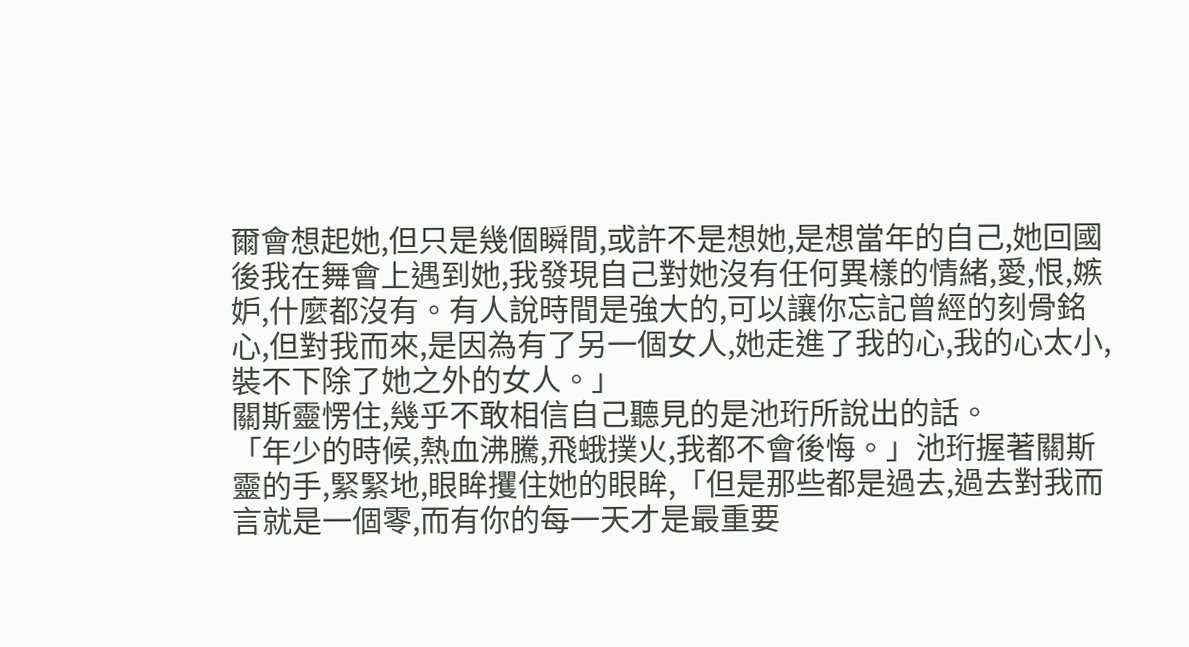爾會想起她,但只是幾個瞬間,或許不是想她,是想當年的自己,她回國後我在舞會上遇到她,我發現自己對她沒有任何異樣的情緒,愛,恨,嫉妒,什麼都沒有。有人說時間是強大的,可以讓你忘記曾經的刻骨銘心,但對我而來,是因為有了另一個女人,她走進了我的心,我的心太小,裝不下除了她之外的女人。」
關斯靈愣住,幾乎不敢相信自己聽見的是池珩所說出的話。
「年少的時候,熱血沸騰,飛蛾撲火,我都不會後悔。」池珩握著關斯靈的手,緊緊地,眼眸攫住她的眼眸,「但是那些都是過去,過去對我而言就是一個零,而有你的每一天才是最重要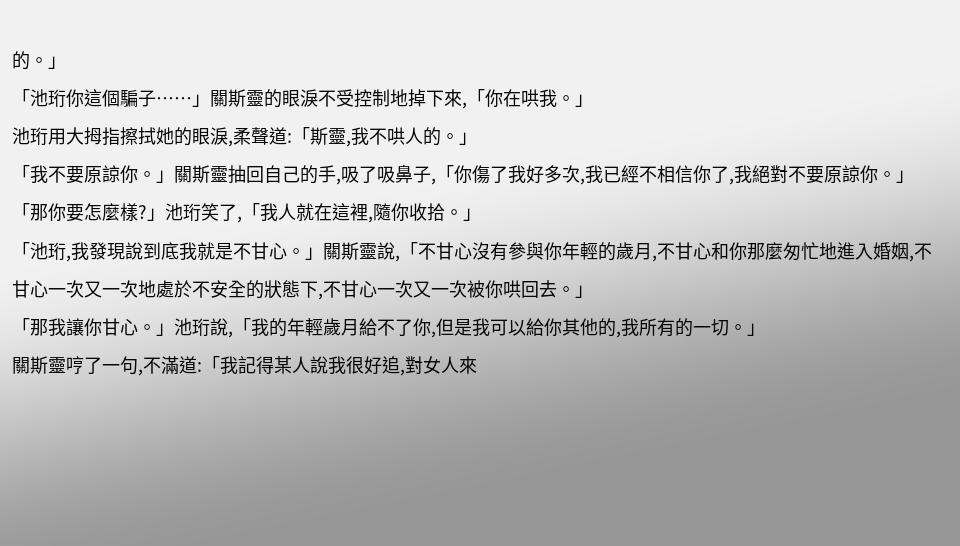的。」
「池珩你這個騙子……」關斯靈的眼淚不受控制地掉下來,「你在哄我。」
池珩用大拇指擦拭她的眼淚,柔聲道:「斯靈,我不哄人的。」
「我不要原諒你。」關斯靈抽回自己的手,吸了吸鼻子,「你傷了我好多次,我已經不相信你了,我絕對不要原諒你。」
「那你要怎麼樣?」池珩笑了,「我人就在這裡,隨你收拾。」
「池珩,我發現說到底我就是不甘心。」關斯靈說,「不甘心沒有參與你年輕的歲月,不甘心和你那麼匆忙地進入婚姻,不甘心一次又一次地處於不安全的狀態下,不甘心一次又一次被你哄回去。」
「那我讓你甘心。」池珩說,「我的年輕歲月給不了你,但是我可以給你其他的,我所有的一切。」
關斯靈哼了一句,不滿道:「我記得某人說我很好追,對女人來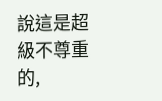說這是超級不尊重的,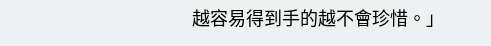越容易得到手的越不會珍惜。」